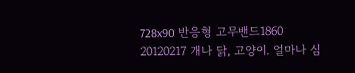728x90 반응형 고무밴드1860 20120217 개나 닭, 고양이. 얼마나 심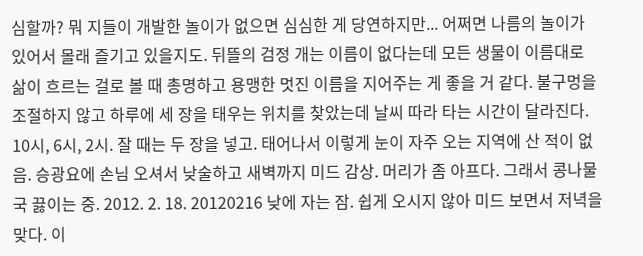심할까? 뭐 지들이 개발한 놀이가 없으면 심심한 게 당연하지만... 어쩌면 나름의 놀이가 있어서 몰래 즐기고 있을지도. 뒤뜰의 검정 개는 이름이 없다는데 모든 생물이 이름대로 삶이 흐르는 걸로 볼 때 총명하고 용맹한 멋진 이름을 지어주는 게 좋을 거 같다. 불구멍을 조절하지 않고 하루에 세 장을 태우는 위치를 찾았는데 날씨 따라 타는 시간이 달라진다. 10시, 6시, 2시. 잘 때는 두 장을 넣고. 태어나서 이렇게 눈이 자주 오는 지역에 산 적이 없음. 승광요에 손님 오셔서 낮술하고 새벽까지 미드 감상. 머리가 좀 아프다. 그래서 콩나물국 끓이는 중. 2012. 2. 18. 20120216 낮에 자는 잠. 쉽게 오시지 않아 미드 보면서 저녁을 맞다. 이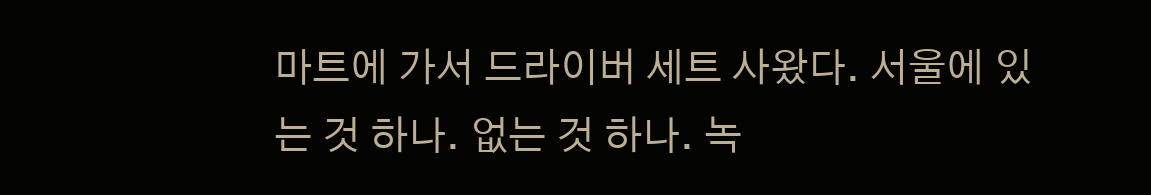마트에 가서 드라이버 세트 사왔다. 서울에 있는 것 하나. 없는 것 하나. 녹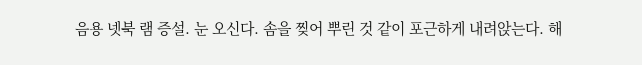음용 넷북 램 증설. 눈 오신다. 솜을 찢어 뿌린 것 같이 포근하게 내려앉는다. 해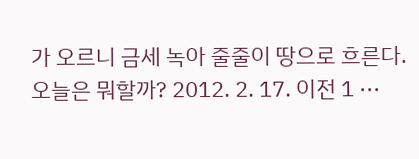가 오르니 금세 녹아 줄줄이 땅으로 흐른다. 오늘은 뭐할까? 2012. 2. 17. 이전 1 ···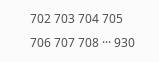702 703 704 705 706 707 708 ··· 930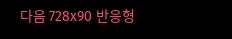다음 728x90 반응형